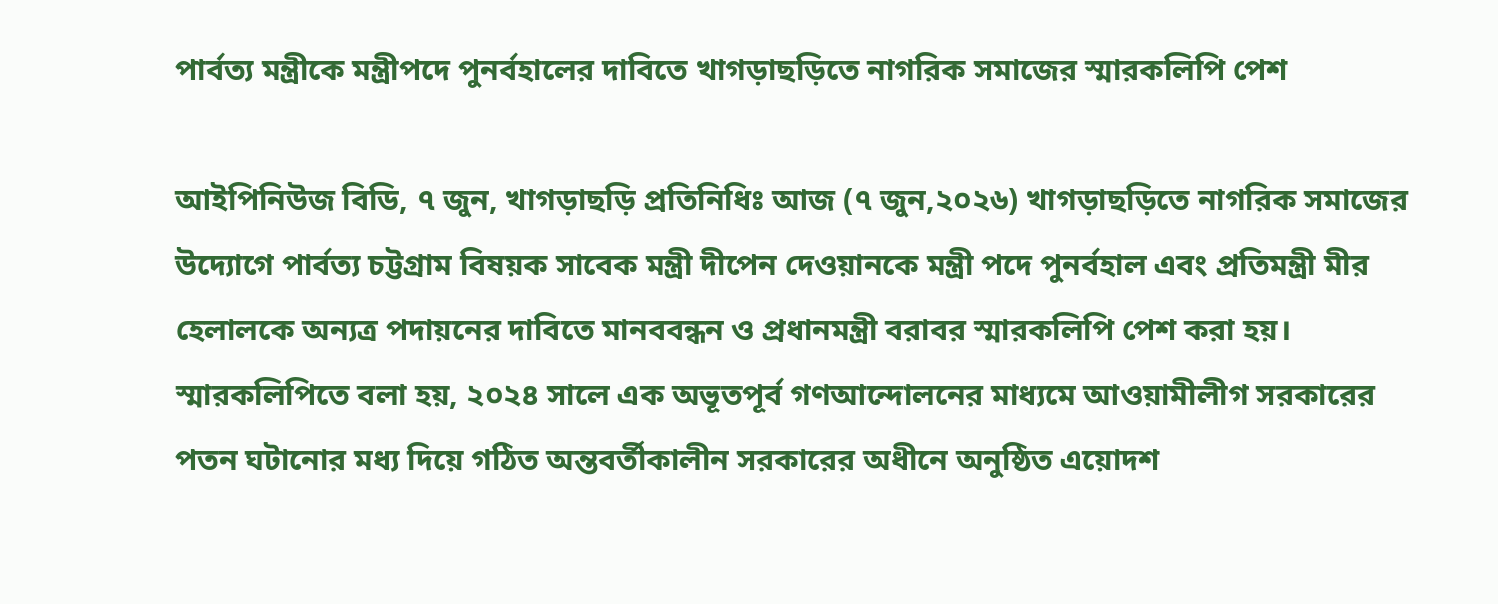পার্বত্য মন্ত্রীকে মন্ত্রীপদে পুনর্বহালের দাবিতে খাগড়াছড়িতে নাগরিক সমাজের স্মারকলিপি পেশ

আইপিনিউজ বিডি, ৭ জুন, খাগড়াছড়ি প্রতিনিধিঃ আজ (৭ জুন,২০২৬) খাগড়াছড়িতে নাগরিক সমাজের উদ্যোগে পার্বত্য চট্টগ্রাম বিষয়ক সাবেক মন্ত্রী দীপেন দেওয়ানকে মন্ত্রী পদে পুনর্বহাল এবং প্রতিমন্ত্রী মীর হেলালকে অন্যত্র পদায়নের দাবিতে মানববন্ধন ও প্রধানমন্ত্রী বরাবর স্মারকলিপি পেশ করা হয়।
স্মারকলিপিতে বলা হয়, ২০২৪ সালে এক অভূতপূর্ব গণআন্দোলনের মাধ্যমে আওয়ামীলীগ সরকারের পতন ঘটানোর মধ্য দিয়ে গঠিত অন্তবর্তীকালীন সরকারের অধীনে অনুষ্ঠিত এয়োদশ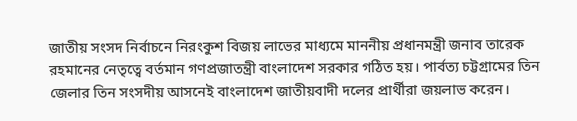জাতীয় সংসদ নির্বাচনে নিরংকুশ বিজয় লাভের মাধ্যমে মাননীয় প্রধানমন্ত্রী জনাব তারেক রহমানের নেতৃত্বে বর্তমান গণপ্রজাতন্ত্রী বাংলাদেশ সরকার গঠিত হয়। পার্বত্য চট্টগ্রামের তিন জেলার তিন সংসদীয় আসনেই বাংলাদেশ জাতীয়বাদী দলের প্রার্থীরা জয়লাভ করেন।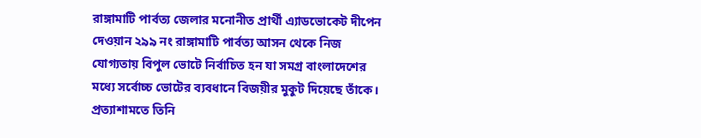রাঙ্গামাটি পার্বত্য জেলার মনোনীত প্রার্থী এ্যাডভোকেট দীপেন দেওয়ান ২৯৯ নং রাঙ্গামাটি পার্বত্য আসন থেকে নিজ যোগ্যতায় বিপুল ভোটে নির্বাচিত হন যা সমগ্র বাংলাদেশের মধ্যে সর্বোচ্চ ভোটের ব্যবধানে বিজয়ীর মুকুট দিয়েছে তাঁকে। প্রত্যাশামতে তিনি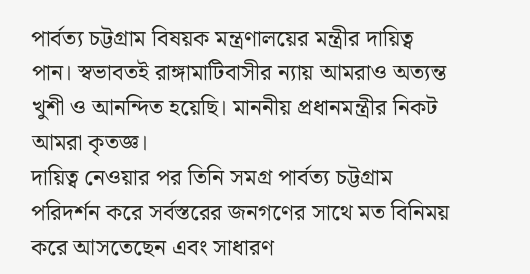পার্বত্য চট্টগ্রাম বিষয়ক মন্ত্রণালয়ের মন্ত্রীর দায়িত্ব পান। স্বভাবতই রাঙ্গামাটিবাসীর ন্যায় আমরাও অত্যন্ত খুশী ও আনন্দিত হয়েছি। মাননীয় প্রধানমন্ত্রীর নিকট আমরা কৃতজ্ঞ।
দায়িত্ব নেওয়ার পর তিনি সমগ্র পার্বত্য চট্টগ্রাম পরিদর্শন করে সর্বস্তরের জনগণের সাথে মত বিনিময় করে আসতেছেন এবং সাধারণ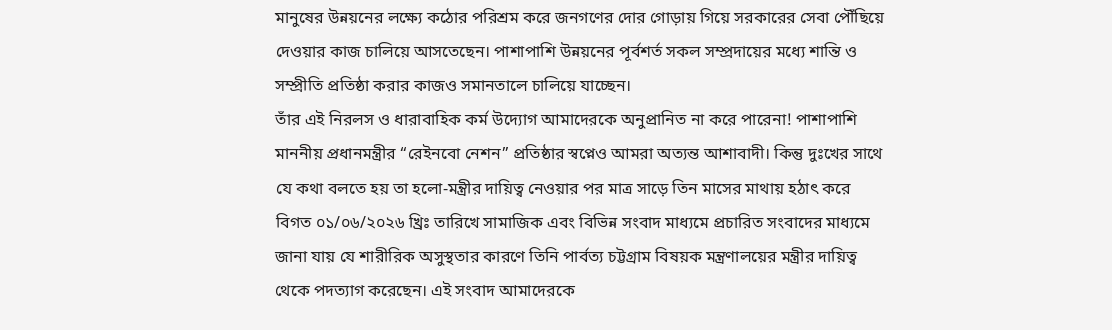মানুষের উন্নয়নের লক্ষ্যে কঠোর পরিশ্রম করে জনগণের দোর গোড়ায় গিয়ে সরকারের সেবা পৌঁছিয়ে দেওয়ার কাজ চালিয়ে আসতেছেন। পাশাপাশি উন্নয়নের পূর্বশর্ত সকল সম্প্রদায়ের মধ্যে শান্তি ও সম্প্রীতি প্রতিষ্ঠা করার কাজও সমানতালে চালিয়ে যাচ্ছেন।
তাঁর এই নিরলস ও ধারাবাহিক কর্ম উদ্যোগ আমাদেরকে অনুপ্রানিত না করে পারেনা! পাশাপাশি মাননীয় প্রধানমন্ত্রীর “রেইনবো নেশন” প্রতিষ্ঠার স্বপ্নেও আমরা অত্যন্ত আশাবাদী। কিন্তু দুঃখের সাথে যে কথা বলতে হয় তা হলো-মন্ত্রীর দায়িত্ব নেওয়ার পর মাত্র সাড়ে তিন মাসের মাথায় হঠাৎ করে বিগত ০১/০৬/২০২৬ খ্রিঃ তারিখে সামাজিক এবং বিভিন্ন সংবাদ মাধ্যমে প্রচারিত সংবাদের মাধ্যমে জানা যায় যে শারীরিক অসুস্থতার কারণে তিনি পার্বত্য চট্টগ্রাম বিষয়ক মন্ত্রণালয়ের মন্ত্রীর দায়িত্ব থেকে পদত্যাগ করেছেন। এই সংবাদ আমাদেরকে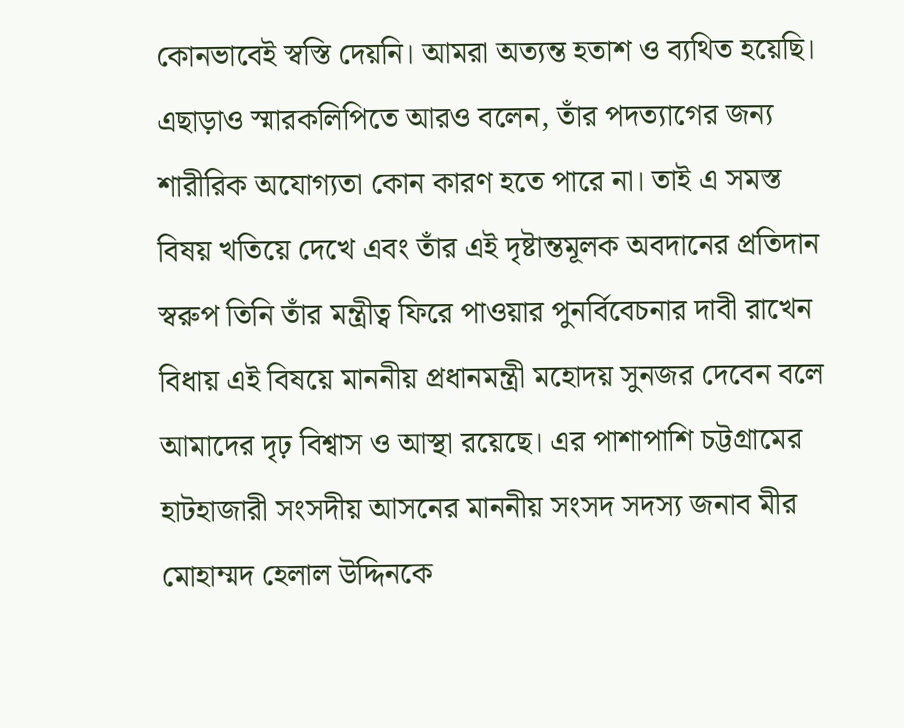কোনভাবেই স্বস্তি দেয়নি। আমরা অত্যন্ত হতাশ ও ব্যথিত হয়েছি।
এছাড়াও স্মারকলিপিতে আরও বলেন, তাঁর পদত্যাগের জন্য শারীরিক অযোগ্যতা কোন কারণ হতে পারে না। তাই এ সমস্ত বিষয় খতিয়ে দেখে এবং তাঁর এই দৃষ্টান্তমূলক অবদানের প্রতিদান স্বরুপ তিনি তাঁর মন্ত্রীত্ব ফিরে পাওয়ার পুনর্বিবেচনার দাবী রাখেন বিধায় এই বিষয়ে মাননীয় প্রধানমন্ত্রী মহোদয় সুনজর দেবেন বলে আমাদের দৃঢ় বিশ্বাস ও আস্থা রয়েছে। এর পাশাপাশি চট্টগ্রামের হাটহাজারী সংসদীয় আসনের মাননীয় সংসদ সদস্য জনাব মীর মোহাম্মদ হেলাল উদ্দিনকে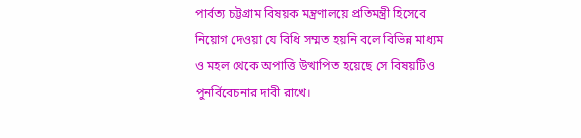পার্বত্য চট্টগ্রাম বিষয়ক মন্ত্রণালয়ে প্রতিমন্ত্রী হিসেবে নিয়োগ দেওয়া যে বিধি সম্মত হয়নি বলে বিভিন্ন মাধ্যম ও মহল থেকে অপাত্তি উত্থাপিত হয়েছে সে বিষয়টিও পুনর্বিবেচনার দাবী রাখে।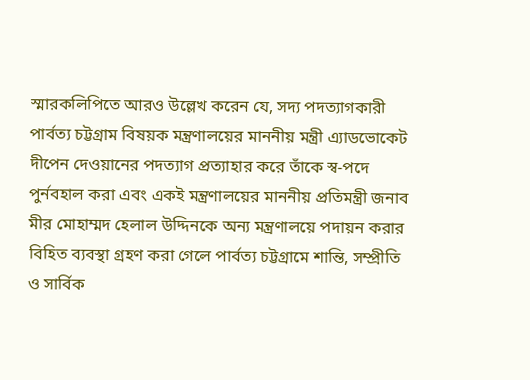স্মারকলিপিতে আরও উল্লেখ করেন যে, সদ্য পদত্যাগকারী পার্বত্য চট্টগ্রাম বিষয়ক মন্ত্রণালয়ের মাননীয় মন্ত্রী এ্যাডভোকেট দীপেন দেওয়ানের পদত্যাগ প্রত্যাহার করে তাঁকে স্ব-পদে পুর্নবহাল করা এবং একই মন্ত্রণালয়ের মাননীয় প্রতিমন্ত্রী জনাব মীর মোহাম্মদ হেলাল উদ্দিনকে অন্য মন্ত্রণালয়ে পদায়ন করার বিহিত ব্যবস্থা গ্রহণ করা গেলে পার্বত্য চট্টগ্রামে শান্তি, সম্প্রীতি ও সার্বিক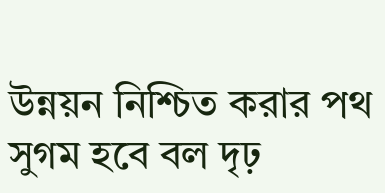উন্নয়ন নিশ্চিত করার পথ সুগম হবে বল দৃঢ়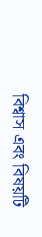বিশ্বাস এবং বিষয়টি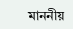মাননীয়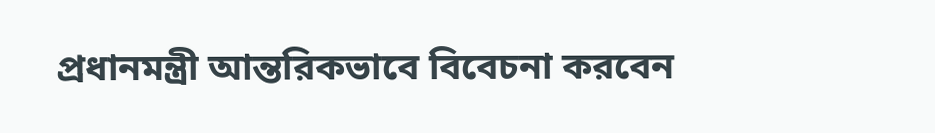প্রধানমন্ত্রী আন্তরিকভাবে বিবেচনা করবেন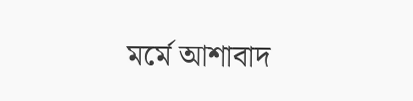মর্মে আশাবাদ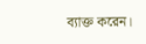ব্যাক্ত করেন।